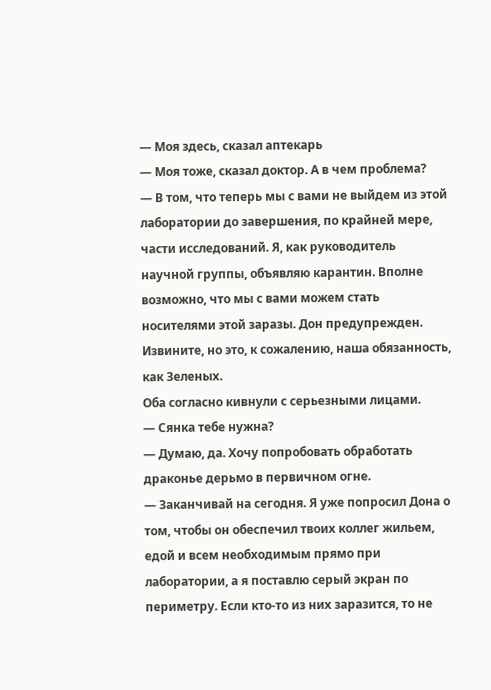— Моя здесь, сказал аптекарь
— Моя тоже, сказал доктор. А в чем проблема?
— В том, что теперь мы с вами не выйдем из этой лаборатории до завершения, по крайней мере, части исследований. Я, как руководитель научной группы, объявляю карантин. Вполне возможно, что мы с вами можем стать носителями этой заразы. Дон предупрежден. Извините, но это, к сожалению, наша обязанность, как Зеленых.
Оба согласно кивнули с серьезными лицами.
— Сянка тебе нужна?
— Думаю, да. Хочу попробовать обработать драконье дерьмо в первичном огне.
— Заканчивай на сегодня. Я уже попросил Дона о том, чтобы он обеспечил твоих коллег жильем, едой и всем необходимым прямо при лаборатории, а я поставлю серый экран по периметру. Если кто-то из них заразится, то не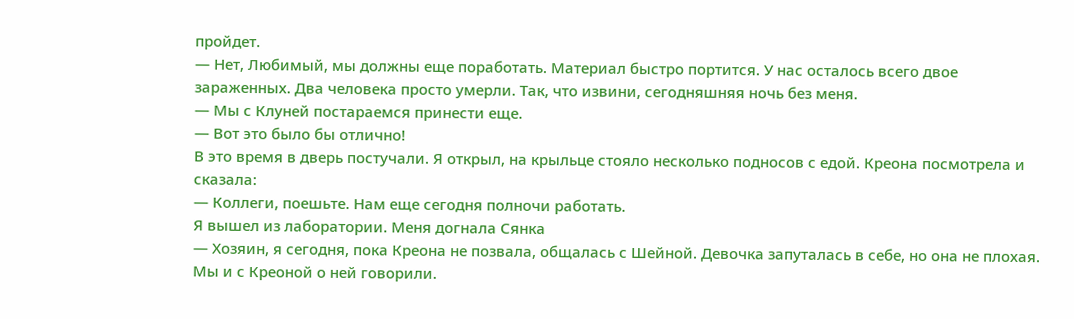пройдет.
— Нет, Любимый, мы должны еще поработать. Материал быстро портится. У нас осталось всего двое зараженных. Два человека просто умерли. Так, что извини, сегодняшняя ночь без меня.
— Мы с Клуней постараемся принести еще.
— Вот это было бы отлично!
В это время в дверь постучали. Я открыл, на крыльце стояло несколько подносов с едой. Креона посмотрела и сказала:
— Коллеги, поешьте. Нам еще сегодня полночи работать.
Я вышел из лаборатории. Меня догнала Сянка
— Хозяин, я сегодня, пока Креона не позвала, общалась с Шейной. Девочка запуталась в себе, но она не плохая. Мы и с Креоной о ней говорили.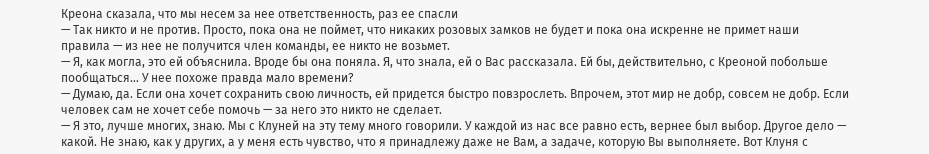Креона сказала, что мы несем за нее ответственность, раз ее спасли
— Так никто и не против. Просто, пока она не поймет, что никаких розовых замков не будет и пока она искренне не примет наши правила — из нее не получится член команды, ее никто не возьмет.
— Я, как могла, это ей объяснила. Вроде бы она поняла. Я, что знала, ей о Вас рассказала. Ей бы, действительно, с Креоной побольше пообщаться… У нее похоже правда мало времени?
— Думаю, да. Если она хочет сохранить свою личность, ей придется быстро повзрослеть. Впрочем, этот мир не добр, совсем не добр. Если человек сам не хочет себе помочь — за него это никто не сделает.
— Я это, лучше многих, знаю. Мы с Клуней на эту тему много говорили. У каждой из нас все равно есть, вернее был выбор. Другое дело — какой. Не знаю, как у других, а у меня есть чувство, что я принадлежу даже не Вам, а задаче, которую Вы выполняете. Вот Клуня с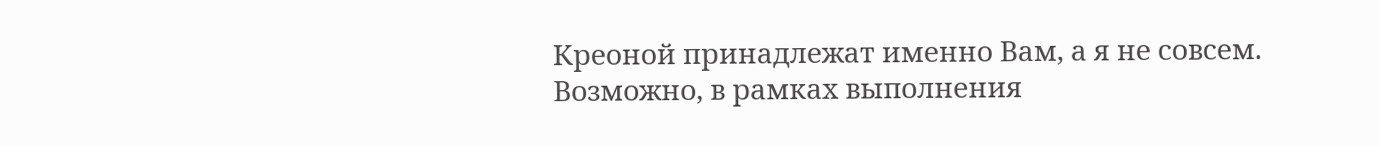Креоной принадлежат именно Вам, а я не совсем. Возможно, в рамках выполнения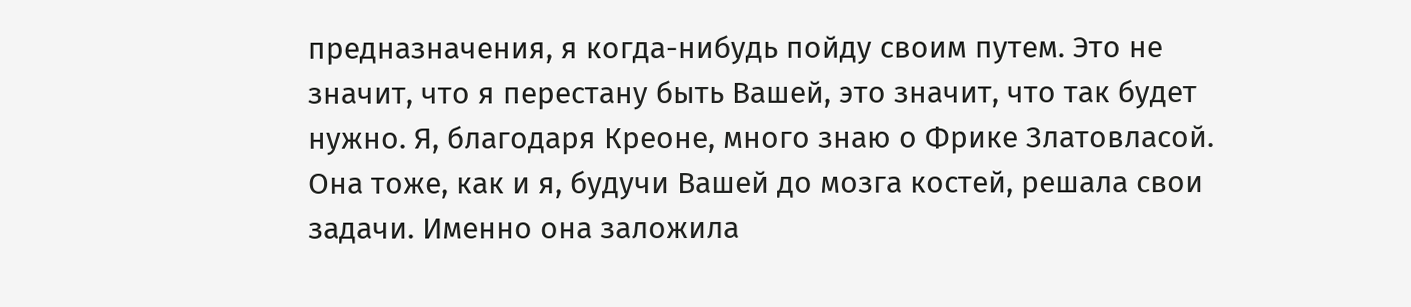предназначения, я когда-нибудь пойду своим путем. Это не значит, что я перестану быть Вашей, это значит, что так будет нужно. Я, благодаря Креоне, много знаю о Фрике Златовласой. Она тоже, как и я, будучи Вашей до мозга костей, решала свои задачи. Именно она заложила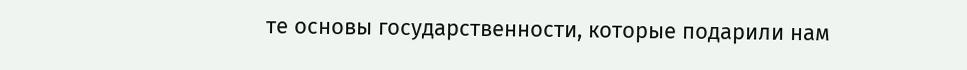те основы государственности, которые подарили нам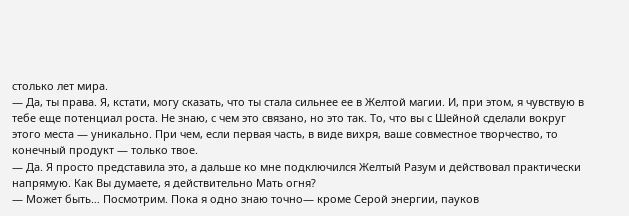столько лет мира.
— Да, ты права. Я, кстати, могу сказать, что ты стала сильнее ее в Желтой магии. И, при этом, я чувствую в тебе еще потенциал роста. Не знаю, с чем это связано, но это так. То, что вы с Шейной сделали вокруг этого места — уникально. При чем, если первая часть, в виде вихря, ваше совместное творчество, то конечный продукт — только твое.
— Да. Я просто представила это, а дальше ко мне подключился Желтый Разум и действовал практически напрямую. Как Вы думаете, я действительно Мать огня?
— Может быть… Посмотрим. Пока я одно знаю точно— кроме Серой энергии, пауков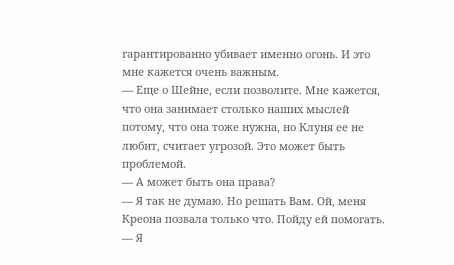гарантированно убивает именно огонь. И это мне кажется очень важным.
— Еще о Шейне, если позволите. Мне кажется, что она занимает столько наших мыслей потому, что она тоже нужна, но Клуня ее не любит, считает угрозой. Это может быть проблемой.
— А может быть она права?
— Я так не думаю. Но решать Вам. Ой, меня Креона позвала только что. Пойду ей помогать.
— Я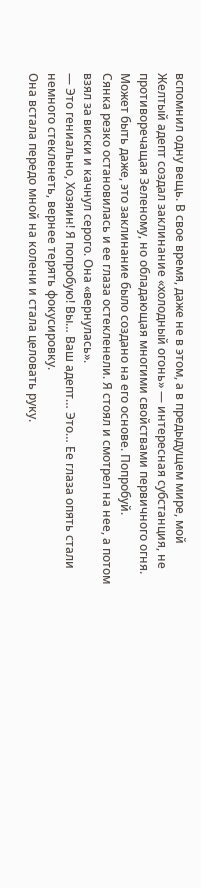вспомнил одну вещь. В свое время, даже не в этом, а в предыдущем мире, мой Желтый адепт создал заклинание «холодный огонь» — интересная субстанция, не противоречащая Зеленому, но обладающая многими свойствами первичного огня. Может быть даже, это заклинание было создано на его основе. Попробуй.
Сянка резко остановилась и ее глаза остекленели. Я стоял и смотрел на нее, а потом взял за виски и качнул серого. Она «вернулась».
— Это гениально, Хозяин! Я попробую! Вы… Ваш адепт… Это… Ее глаза опять стали немного стекленеть, вернее терять фокусировку.
Она встала передо мной на колени и стала целовать руку.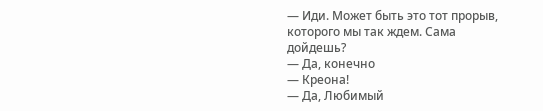— Иди. Может быть это тот прорыв, которого мы так ждем. Сама дойдешь?
— Да, конечно
— Креона!
— Да, Любимый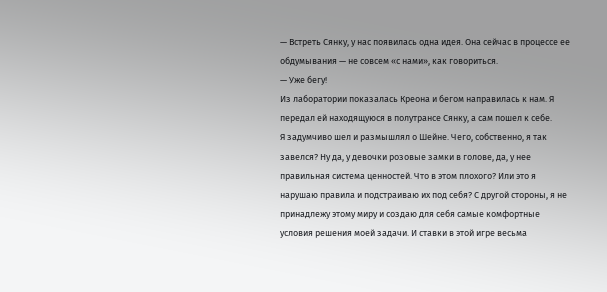— Встреть Сянку, у нас появилась одна идея. Она сейчас в процессе ее обдумывания — не совсем «с нами», как говориться.
— Уже бегу!
Из лаборатории показалась Креона и бегом направилась к нам. Я передал ей находящуюся в полутрансе Сянку, а сам пошел к себе.
Я задумчиво шел и размышлял о Шейне. Чего, собственно, я так завелся? Ну да, у девочки розовые замки в голове, да, у нее правильная система ценностей. Что в этом плохого? Или это я нарушаю правила и подстраиваю их под себя? С другой стороны, я не принадлежу этому миру и создаю для себя самые комфортные условия решения моей задачи. И ставки в этой игре весьма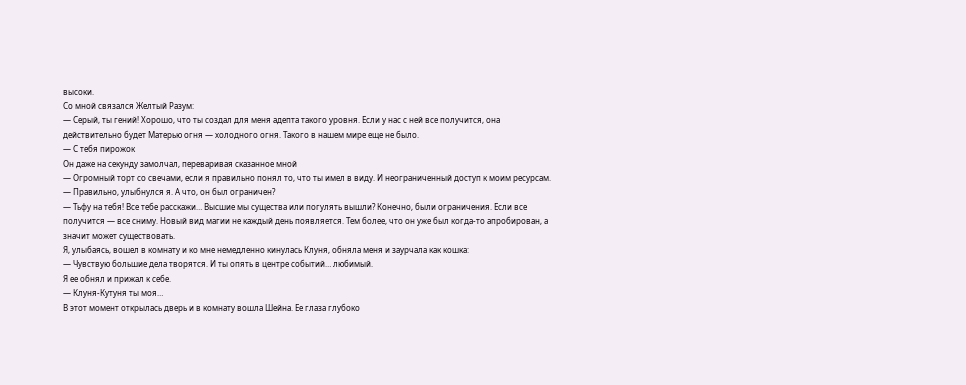высоки.
Со мной связался Желтый Разум:
— Серый, ты гений! Хорошо, что ты создал для меня адепта такого уровня. Если у нас с ней все получится, она действительно будет Матерью огня — холодного огня. Такого в нашем мире еще не было.
— С тебя пирожок
Он даже на секунду замолчал, переваривая сказанное мной
— Огромный торт со свечами, если я правильно понял то, что ты имел в виду. И неограниченный доступ к моим ресурсам.
— Правильно, улыбнулся я. А что, он был ограничен?
— Тьфу на тебя! Все тебе расскажи… Высшие мы существа или погулять вышли? Конечно, были ограничения. Если все получится — все сниму. Новый вид магии не каждый день появляется. Тем более, что он уже был когда-то апробирован, а значит может существовать.
Я, улыбаясь, вошел в комнату и ко мне немедленно кинулась Клуня, обняла меня и заурчала как кошка:
— Чувствую большие дела творятся. И ты опять в центре событий… любимый.
Я ее обнял и прижал к себе.
— Клуня-Кутуня ты моя…
В этот момент открылась дверь и в комнату вошла Шейна. Ее глаза глубоко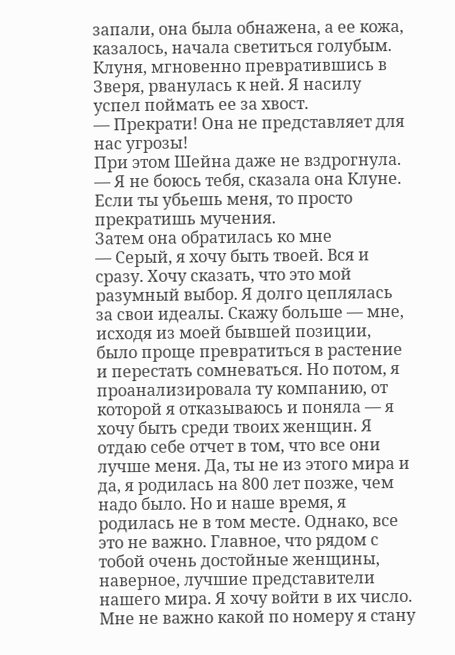запали, она была обнажена, а ее кожа, казалось, начала светиться голубым. Клуня, мгновенно превратившись в Зверя, рванулась к ней. Я насилу успел поймать ее за хвост.
— Прекрати! Она не представляет для нас угрозы!
При этом Шейна даже не вздрогнула.
— Я не боюсь тебя, сказала она Клуне. Если ты убьешь меня, то просто прекратишь мучения.
Затем она обратилась ко мне
— Серый, я хочу быть твоей. Вся и сразу. Хочу сказать, что это мой разумный выбор. Я долго цеплялась за свои идеалы. Скажу больше — мне, исходя из моей бывшей позиции, было проще превратиться в растение и перестать сомневаться. Но потом, я проанализировала ту компанию, от которой я отказываюсь и поняла — я хочу быть среди твоих женщин. Я отдаю себе отчет в том, что все они лучше меня. Да, ты не из этого мира и да, я родилась на 800 лет позже, чем надо было. Но и наше время, я родилась не в том месте. Однако, все это не важно. Главное, что рядом с тобой очень достойные женщины, наверное, лучшие представители нашего мира. Я хочу войти в их число. Мне не важно какой по номеру я стану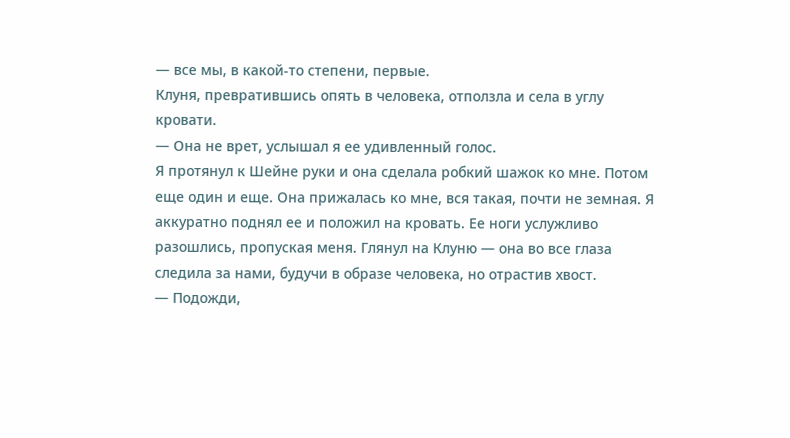— все мы, в какой-то степени, первые.
Клуня, превратившись опять в человека, отползла и села в углу кровати.
— Она не врет, услышал я ее удивленный голос.
Я протянул к Шейне руки и она сделала робкий шажок ко мне. Потом еще один и еще. Она прижалась ко мне, вся такая, почти не земная. Я аккуратно поднял ее и положил на кровать. Ее ноги услужливо разошлись, пропуская меня. Глянул на Клуню — она во все глаза следила за нами, будучи в образе человека, но отрастив хвост.
— Подожди,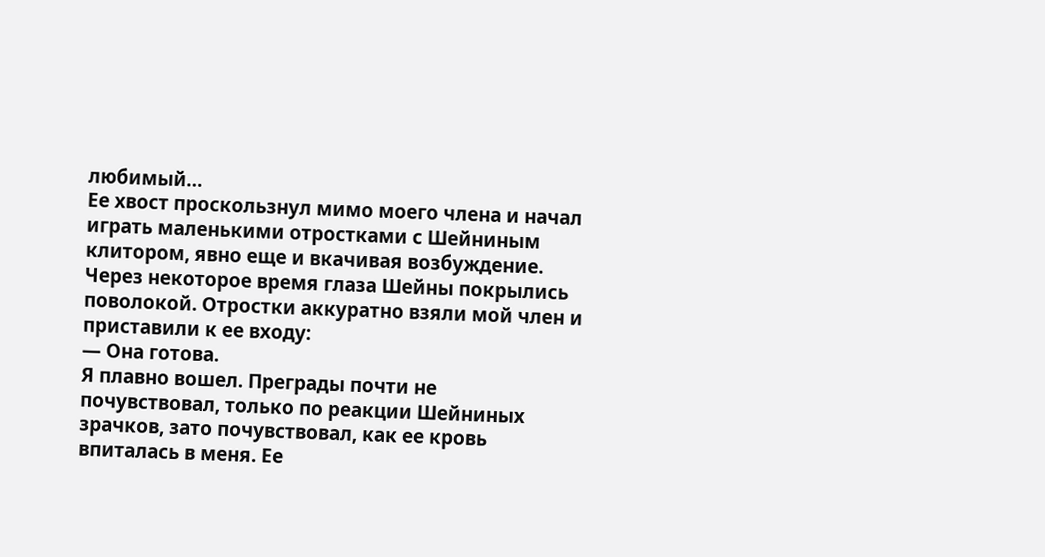любимый…
Ее хвост проскользнул мимо моего члена и начал играть маленькими отростками с Шейниным клитором, явно еще и вкачивая возбуждение. Через некоторое время глаза Шейны покрылись поволокой. Отростки аккуратно взяли мой член и приставили к ее входу:
— Она готова.
Я плавно вошел. Преграды почти не почувствовал, только по реакции Шейниных зрачков, зато почувствовал, как ее кровь впиталась в меня. Ее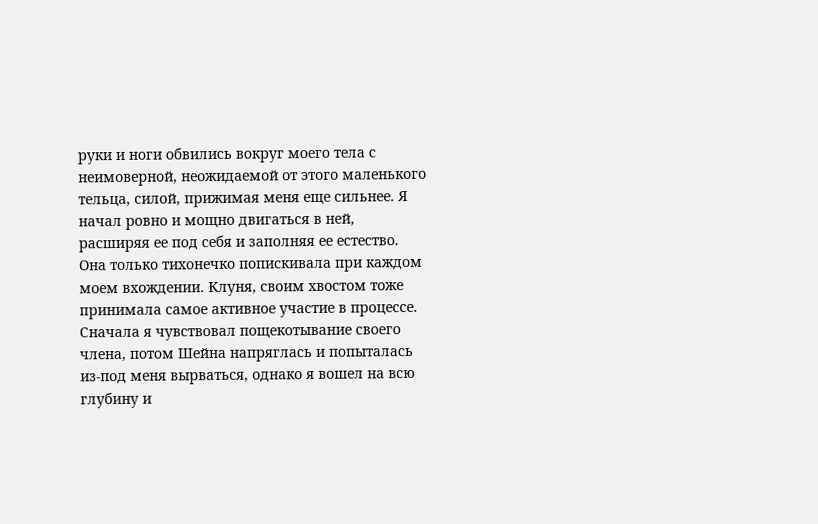руки и ноги обвились вокруг моего тела с неимоверной, неожидаемой от этого маленького тельца, силой, прижимая меня еще сильнее. Я начал ровно и мощно двигаться в ней, расширяя ее под себя и заполняя ее естество. Она только тихонечко попискивала при каждом моем вхождении. Клуня, своим хвостом тоже принимала самое активное участие в процессе. Сначала я чувствовал пощекотывание своего члена, потом Шейна напряглась и попыталась из-под меня вырваться, однако я вошел на всю глубину и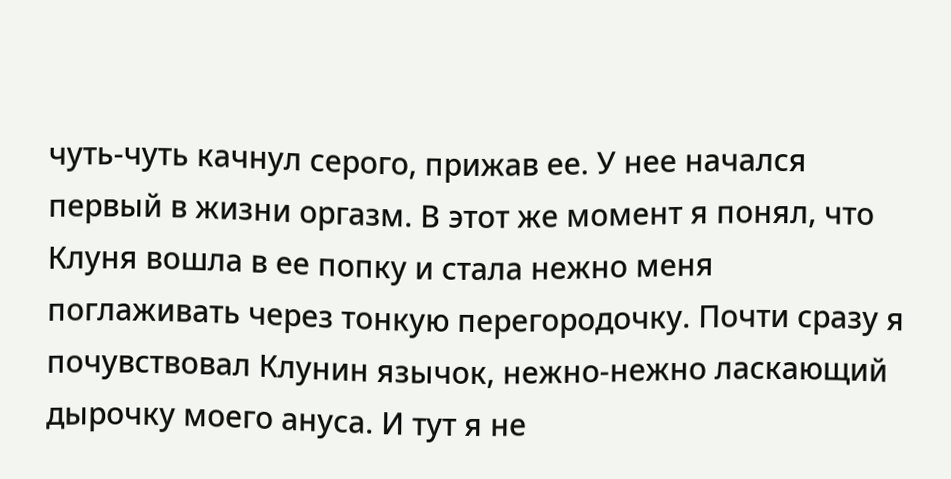чуть-чуть качнул серого, прижав ее. У нее начался первый в жизни оргазм. В этот же момент я понял, что Клуня вошла в ее попку и стала нежно меня поглаживать через тонкую перегородочку. Почти сразу я почувствовал Клунин язычок, нежно-нежно ласкающий дырочку моего ануса. И тут я не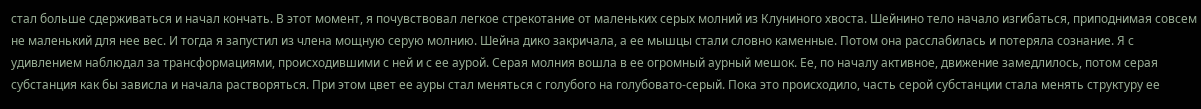стал больше сдерживаться и начал кончать. В этот момент, я почувствовал легкое стрекотание от маленьких серых молний из Клуниного хвоста. Шейнино тело начало изгибаться, приподнимая совсем не маленький для нее вес. И тогда я запустил из члена мощную серую молнию. Шейна дико закричала, а ее мышцы стали словно каменные. Потом она расслабилась и потеряла сознание. Я с удивлением наблюдал за трансформациями, происходившими с ней и с ее аурой. Серая молния вошла в ее огромный аурный мешок. Ее, по началу активное, движение замедлилось, потом серая субстанция как бы зависла и начала растворяться. При этом цвет ее ауры стал меняться с голубого на голубовато-серый. Пока это происходило, часть серой субстанции стала менять структуру ее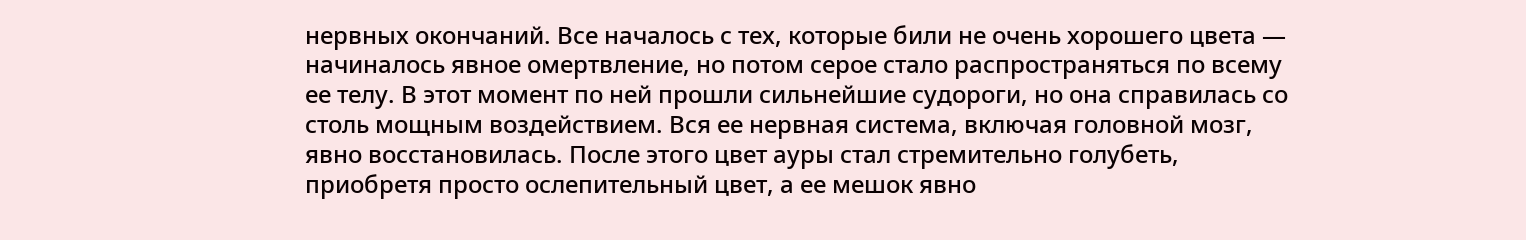нервных окончаний. Все началось с тех, которые били не очень хорошего цвета — начиналось явное омертвление, но потом серое стало распространяться по всему ее телу. В этот момент по ней прошли сильнейшие судороги, но она справилась со столь мощным воздействием. Вся ее нервная система, включая головной мозг, явно восстановилась. После этого цвет ауры стал стремительно голубеть, приобретя просто ослепительный цвет, а ее мешок явно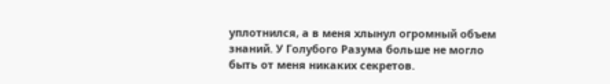уплотнился, а в меня хлынул огромный объем знаний. У Голубого Разума больше не могло быть от меня никаких секретов.